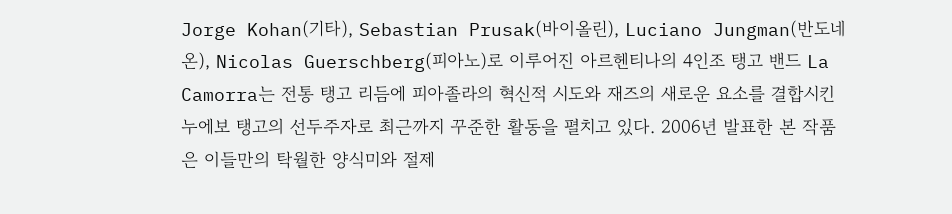Jorge Kohan(기타), Sebastian Prusak(바이올린), Luciano Jungman(반도네온), Nicolas Guerschberg(피아노)로 이루어진 아르헨티나의 4인조 탱고 밴드 La Camorra는 전통 탱고 리듬에 피아졸라의 혁신적 시도와 재즈의 새로운 요소를 결합시킨 누에보 탱고의 선두주자로 최근까지 꾸준한 활동을 펼치고 있다. 2006년 발표한 본 작품은 이들만의 탁월한 양식미와 절제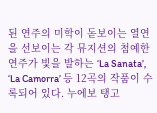된 연주의 미학이 돋보이는 열연을 선보이는 각 뮤지션의 첨예한 연주가 빛을 발하는 ‘La Sanata’, ‘La Camorra’ 등 12곡의 작품이 수록되어 있다. 누에보 탱고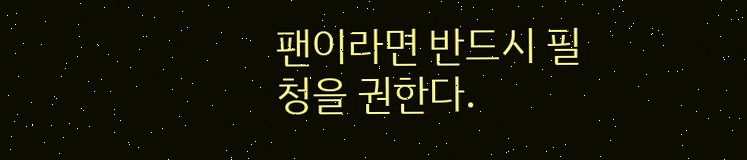팬이라면 반드시 필청을 권한다.